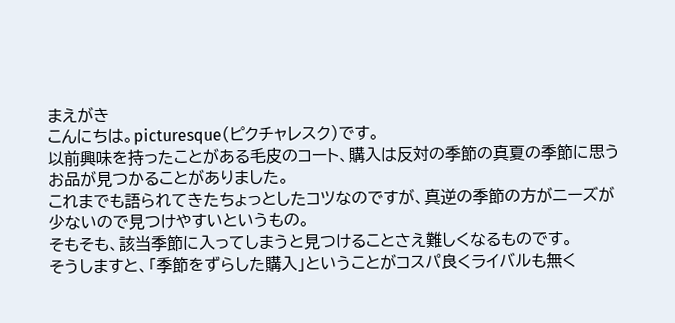まえがき
こんにちは。picturesque(ピクチャレスク)です。
以前興味を持ったことがある毛皮のコート、購入は反対の季節の真夏の季節に思うお品が見つかることがありました。
これまでも語られてきたちょっとしたコツなのですが、真逆の季節の方がニーズが少ないので見つけやすいというもの。
そもそも、該当季節に入ってしまうと見つけることさえ難しくなるものです。
そうしますと、「季節をずらした購入」ということがコスパ良くライバルも無く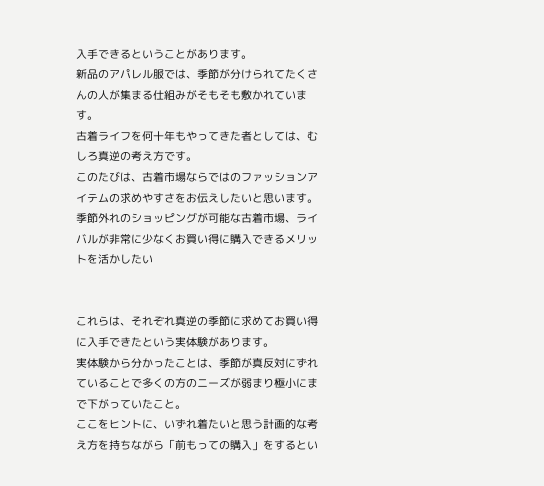入手できるということがあります。
新品のアパレル服では、季節が分けられてたくさんの人が集まる仕組みがそもそも敷かれています。
古着ライフを何十年もやってきた者としては、むしろ真逆の考え方です。
このたびは、古着市場ならではのファッションアイテムの求めやすさをお伝えしたいと思います。
季節外れのショッピングが可能な古着市場、ライバルが非常に少なくお買い得に購入できるメリットを活かしたい


これらは、それぞれ真逆の季節に求めてお買い得に入手できたという実体験があります。
実体験から分かったことは、季節が真反対にずれていることで多くの方のニーズが弱まり極小にまで下がっていたこと。
ここをヒントに、いずれ着たいと思う計画的な考え方を持ちながら「前もっての購入」をするとい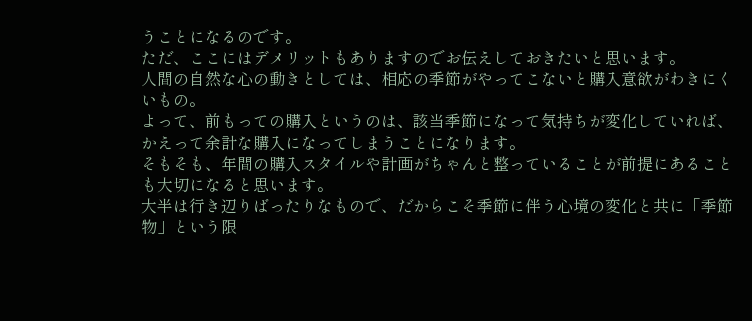うことになるのです。
ただ、ここにはデメリットもありますのでお伝えしておきたいと思います。
人間の自然な心の動きとしては、相応の季節がやってこないと購入意欲がわきにくいもの。
よって、前もっての購入というのは、該当季節になって気持ちが変化していれば、かえって余計な購入になってしまうことになります。
そもそも、年間の購入スタイルや計画がちゃんと整っていることが前提にあることも大切になると思います。
大半は行き辺りばったりなもので、だからこそ季節に伴う心境の変化と共に「季節物」という限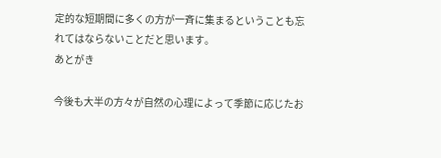定的な短期間に多くの方が一斉に集まるということも忘れてはならないことだと思います。
あとがき

今後も大半の方々が自然の心理によって季節に応じたお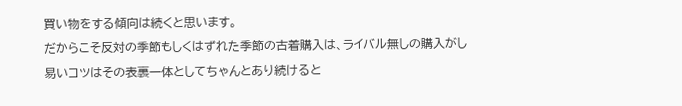買い物をする傾向は続くと思います。
だからこそ反対の季節もしくはずれた季節の古着購入は、ライバル無しの購入がし易いコツはその表裏一体としてちゃんとあり続けると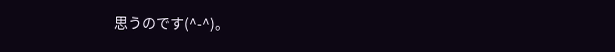思うのです(^-^)。